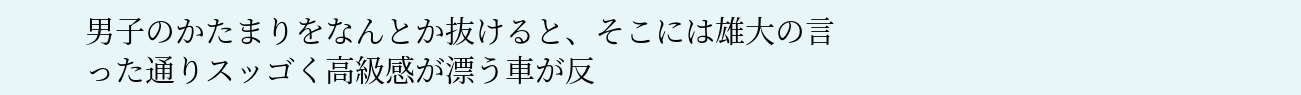男子のかたまりをなんとか抜けると、そこには雄大の言った通りスッゴく高級感が漂う車が反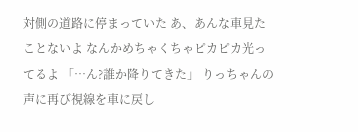対側の道路に停まっていた あ、あんな車見たことないよ なんかめちゃくちゃピカピカ光ってるよ 「…ん?誰か降りてきた」 りっちゃんの声に再び視線を車に戻し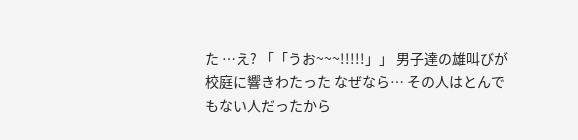た …え? 「「うお~~~!!!!!」」 男子達の雄叫びが校庭に響きわたった なぜなら… その人はとんでもない人だったから